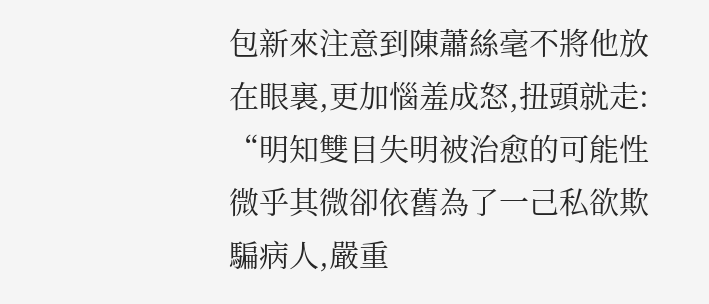包新來注意到陳蕭絲毫不將他放在眼裏,更加惱羞成怒,扭頭就走:
“明知雙目失明被治愈的可能性微乎其微卻依舊為了一己私欲欺騙病人,嚴重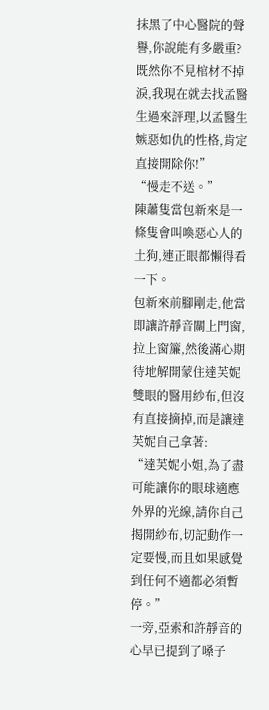抹黑了中心醫院的聲譽,你說能有多嚴重?既然你不見棺材不掉淚,我現在就去找孟醫生過來評理,以孟醫生嫉惡如仇的性格,肯定直接開除你!”
“慢走不送。”
陳蕭隻當包新來是一條隻會叫喚惡心人的土狗,連正眼都懶得看一下。
包新來前腳剛走,他當即讓許靜音關上門窗,拉上窗簾,然後滿心期待地解開蒙住達芙妮雙眼的醫用紗布,但沒有直接摘掉,而是讓達芙妮自己拿著:
“達芙妮小姐,為了盡可能讓你的眼球適應外界的光線,請你自己揭開紗布,切記動作一定要慢,而且如果感覺到任何不適都必須暫停。”
一旁,亞索和許靜音的心早已提到了嗓子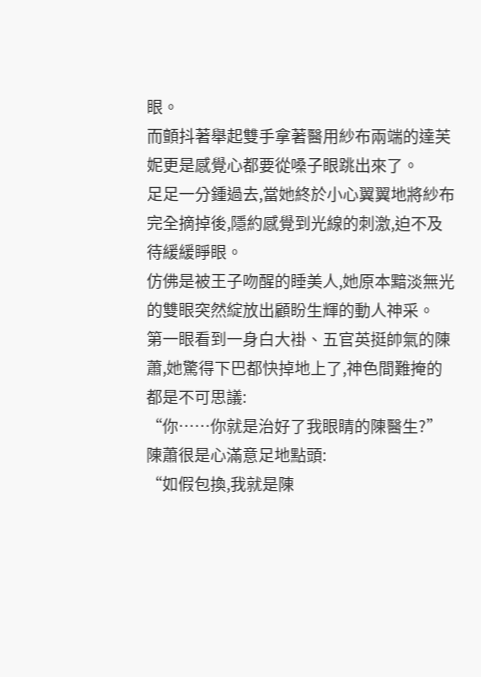眼。
而顫抖著舉起雙手拿著醫用紗布兩端的達芙妮更是感覺心都要從嗓子眼跳出來了。
足足一分鍾過去,當她終於小心翼翼地將紗布完全摘掉後,隱約感覺到光線的刺激,迫不及待緩緩睜眼。
仿佛是被王子吻醒的睡美人,她原本黯淡無光的雙眼突然綻放出顧盼生輝的動人神采。
第一眼看到一身白大褂、五官英挺帥氣的陳蕭,她驚得下巴都快掉地上了,神色間難掩的都是不可思議:
“你……你就是治好了我眼睛的陳醫生?”
陳蕭很是心滿意足地點頭:
“如假包換,我就是陳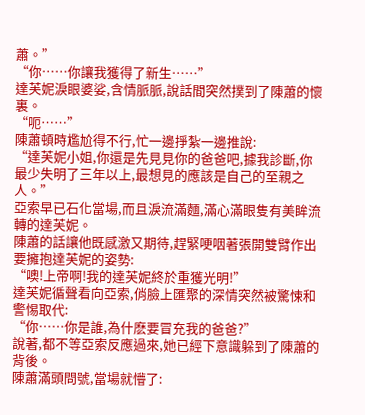蕭。”
“你……你讓我獲得了新生……”
達芙妮淚眼婆娑,含情脈脈,說話間突然撲到了陳蕭的懷裏。
“呃……”
陳蕭頓時尷尬得不行,忙一邊掙紮一邊推說:
“達芙妮小姐,你還是先見見你的爸爸吧,據我診斷,你最少失明了三年以上,最想見的應該是自己的至親之人。”
亞索早已石化當場,而且淚流滿麵,滿心滿眼隻有美眸流轉的達芙妮。
陳蕭的話讓他既感激又期待,趕緊哽咽著張開雙臂作出要擁抱達芙妮的姿勢:
“噢!上帝啊!我的達芙妮終於重獲光明!”
達芙妮循聲看向亞索,俏臉上匯聚的深情突然被驚悚和警惕取代:
“你……你是誰,為什麽要冒充我的爸爸?”
說著,都不等亞索反應過來,她已經下意識躲到了陳蕭的背後。
陳蕭滿頭問號,當場就懵了: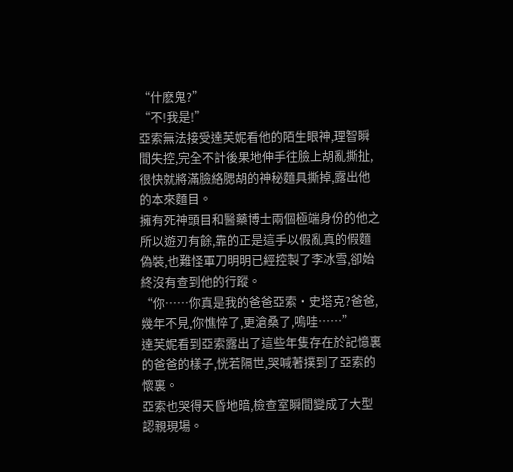“什麽鬼?”
“不!我是!”
亞索無法接受達芙妮看他的陌生眼神,理智瞬間失控,完全不計後果地伸手往臉上胡亂撕扯,很快就將滿臉絡腮胡的神秘麵具撕掉,露出他的本來麵目。
擁有死神頭目和醫藥博士兩個極端身份的他之所以遊刃有餘,靠的正是這手以假亂真的假麵偽裝,也難怪軍刀明明已經控製了李冰雪,卻始終沒有查到他的行蹤。
“你……你真是我的爸爸亞索·史塔克?爸爸,幾年不見,你憔悴了,更滄桑了,嗚哇……”
達芙妮看到亞索露出了這些年隻存在於記憶裏的爸爸的樣子,恍若隔世,哭喊著撲到了亞索的懷裏。
亞索也哭得天昏地暗,檢查室瞬間變成了大型認親現場。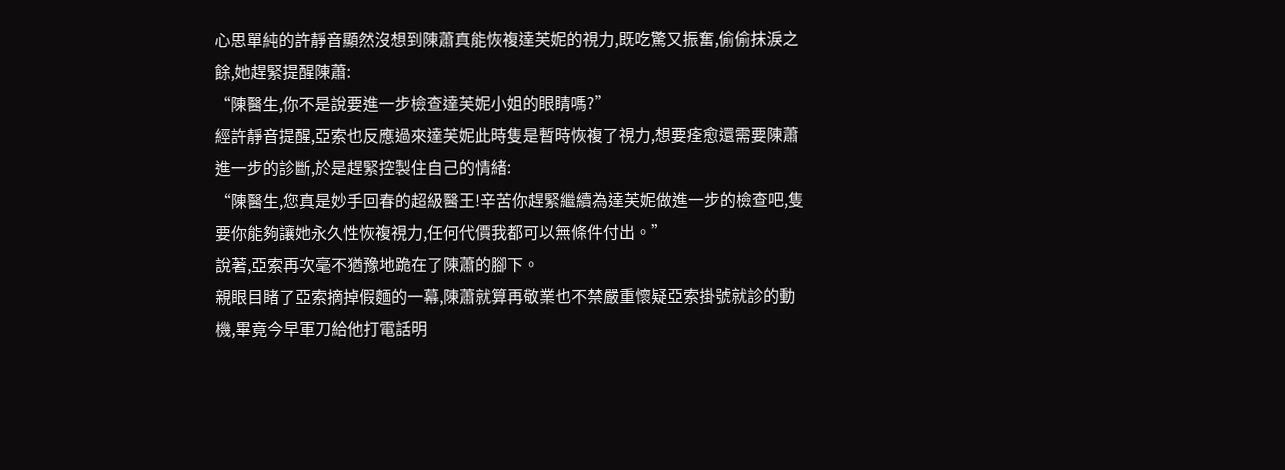心思單純的許靜音顯然沒想到陳蕭真能恢複達芙妮的視力,既吃驚又振奮,偷偷抹淚之餘,她趕緊提醒陳蕭:
“陳醫生,你不是說要進一步檢查達芙妮小姐的眼睛嗎?”
經許靜音提醒,亞索也反應過來達芙妮此時隻是暫時恢複了視力,想要痊愈還需要陳蕭進一步的診斷,於是趕緊控製住自己的情緒:
“陳醫生,您真是妙手回春的超級醫王!辛苦你趕緊繼續為達芙妮做進一步的檢查吧,隻要你能夠讓她永久性恢複視力,任何代價我都可以無條件付出。”
說著,亞索再次毫不猶豫地跪在了陳蕭的腳下。
親眼目睹了亞索摘掉假麵的一幕,陳蕭就算再敬業也不禁嚴重懷疑亞索掛號就診的動機,畢竟今早軍刀給他打電話明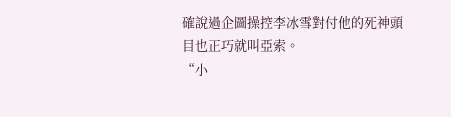確說過企圖操控李冰雪對付他的死神頭目也正巧就叫亞索。
“小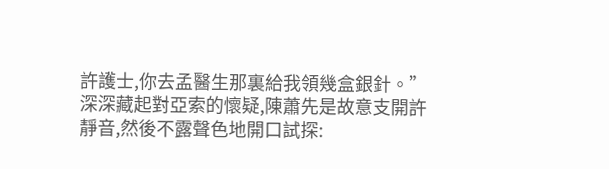許護士,你去孟醫生那裏給我領幾盒銀針。”
深深藏起對亞索的懷疑,陳蕭先是故意支開許靜音,然後不露聲色地開口試探: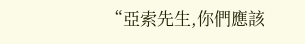“亞索先生,你們應該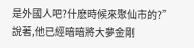是外國人吧?什麽時候來聚仙市的?”
說著,他已經暗暗將大夢金剛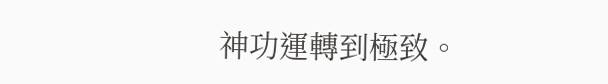神功運轉到極致。